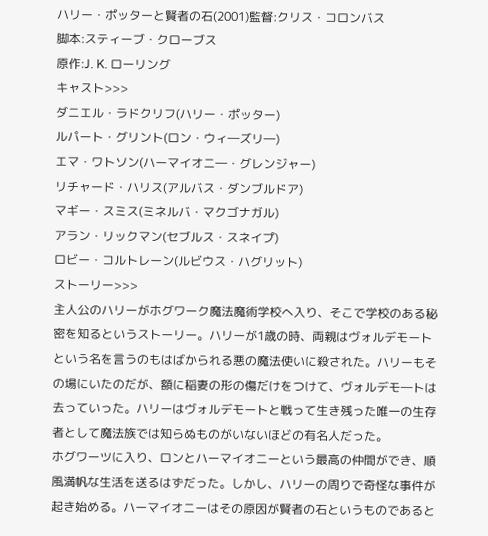ハリー・ポッターと賢者の石(2001)監督:クリス・コロンバス
脚本:スティーブ・クローブス
原作:J. K. ローリング
キャスト>>>
ダニエル・ラドクリフ(ハリー・ポッター)
ルパート・グリント(ロン・ウィ―ズリ―)
エマ・ワトソン(ハーマイオニ―・グレンジャー)
リチャード・ハリス(アルバス・ダンブルドア)
マギー・スミス(ミネルバ・マクゴナガル)
アラン・リックマン(セブルス・スネイプ)
ロビー・コルトレーン(ルビウス・ハグリット)
ストーリー>>>
主人公のハリーがホグワーク魔法魔術学校へ入り、そこで学校のある秘密を知るというストーリー。ハリーが1歳の時、両親はヴォルデモートという名を言うのもはばかられる悪の魔法使いに殺された。ハリーもその場にいたのだが、額に稲妻の形の傷だけをつけて、ヴォルデモ―トは去っていった。ハリーはヴォルデモートと戦って生き残った唯一の生存者として魔法族では知らぬものがいないほどの有名人だった。
ホグワーツに入り、ロンとハーマイオニーという最高の仲間ができ、順風満帆な生活を送るはずだった。しかし、ハリーの周りで奇怪な事件が起き始める。ハーマイオニーはその原因が賢者の石というものであると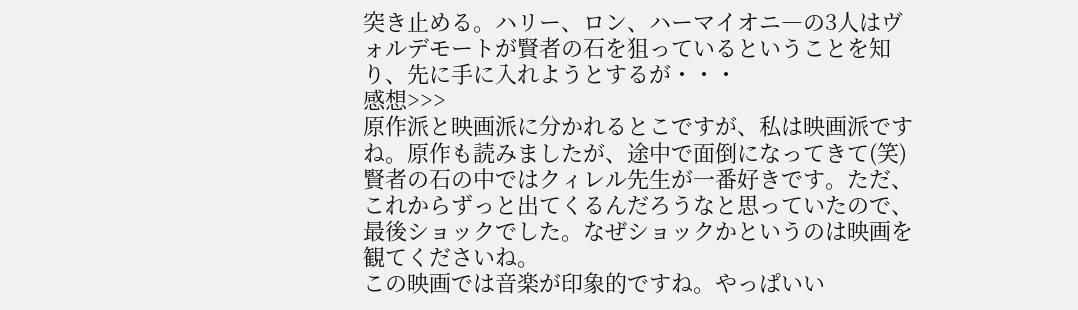突き止める。ハリー、ロン、ハーマイオニ―の3人はヴォルデモートが賢者の石を狙っているということを知り、先に手に入れようとするが・・・
感想>>>
原作派と映画派に分かれるとこですが、私は映画派ですね。原作も読みましたが、途中で面倒になってきて(笑)
賢者の石の中ではクィレル先生が一番好きです。ただ、これからずっと出てくるんだろうなと思っていたので、最後ショックでした。なぜショックかというのは映画を観てくださいね。
この映画では音楽が印象的ですね。やっぱいい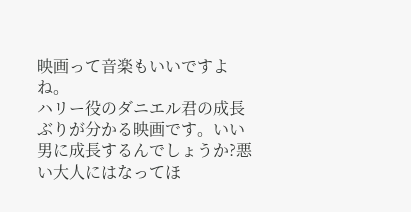映画って音楽もいいですよね。
ハリー役のダニエル君の成長ぶりが分かる映画です。いい男に成長するんでしょうか?悪い大人にはなってほ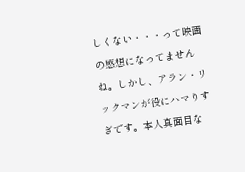しくない・・・って映画の感想になってませんね。しかし、アラン・リックマンが役にハマりすぎです。本人真面目な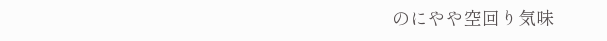のにやや空回り気味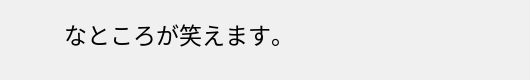なところが笑えます。